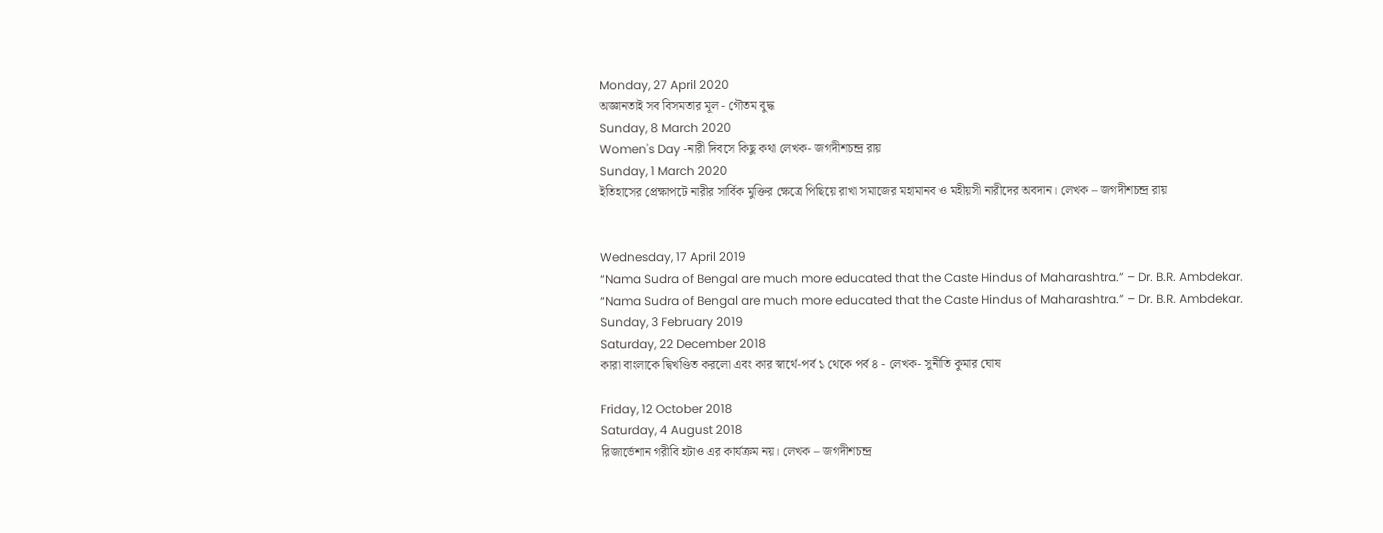Monday, 27 April 2020
অজ্ঞানতাই সব বিসমতার মূল - গৌতম বুদ্ধ
Sunday, 8 March 2020
Women's Day -নারী দিবসে কিছু কথা লেখক- জগদীশচন্দ্র রায়
Sunday, 1 March 2020
ইতিহাসের প্রেক্ষাপটে নারীর সার্বিক মুক্তির ক্ষেত্রে পিছিয়ে রাখা সমাজের মহামানব ও মহীয়সী নারীদের অবদান। লেখক – জগদীশচন্দ্র রায়


Wednesday, 17 April 2019
“Nama Sudra of Bengal are much more educated that the Caste Hindus of Maharashtra.” – Dr. B.R. Ambdekar.
“Nama Sudra of Bengal are much more educated that the Caste Hindus of Maharashtra.” – Dr. B.R. Ambdekar.
Sunday, 3 February 2019
Saturday, 22 December 2018
কারা বাংলাকে দ্বিখণ্ডিত করলো এবং কার স্বার্থে-পর্ব ১ থেকে পর্ব ৪ - লেখক- সুনীতি কুমার ঘোষ

Friday, 12 October 2018
Saturday, 4 August 2018
রিজার্ভেশান গরীবি হটাও এর কার্যক্রম নয়। লেখক – জগদীশচন্দ্র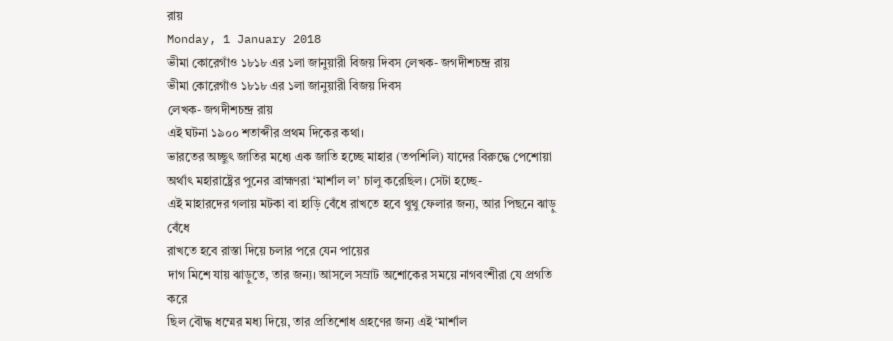রায়
Monday, 1 January 2018
ভীমা কোরেগাঁও ১৮১৮ এর ১লা জানুয়ারী বিজয় দিবস লেখক- জগদীশচন্দ্র রায়
ভীমা কোরেগাঁও ১৮১৮ এর ১লা জানুয়ারী বিজয় দিবস
লেখক- জগদীশচন্দ্র রায়
এই ঘটনা ১৯০০ শতাব্দীর প্রথম দিকের কথা।
ভারতের অচ্ছুৎ জাতির মধ্যে এক জাতি হচ্ছে মাহার (তপশিলি) যাদের বিরুদ্ধে পেশোয়া
অর্থাৎ মহারাষ্ট্রের পুনের ব্রাহ্মণরা ‘মার্শাল ল’ চালু করেছিল। সেটা হচ্ছে-
এই মাহারদের গলায় মটকা বা হাড়ি বেঁধে রাখতে হবে থুথু ফেলার জন্য, আর পিছনে ঝাড়ু বেঁধে
রাখতে হবে রাস্তা দিয়ে চলার পরে যেন পায়ের
দাগ মিশে যায় ঝাড়ুতে, তার জন্য। আসলে সম্রাট অশোকের সময়ে নাগবংশীরা যে প্রগতি করে
ছিল বৌদ্ধ ধম্মের মধ্য দিয়ে, তার প্রতিশোধ গ্রহণের জন্য এই ‘মার্শাল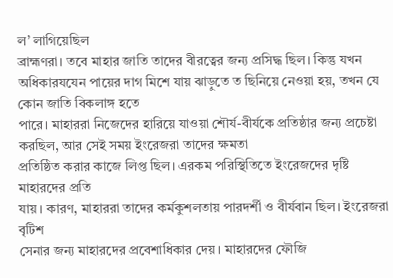ল’ লাগিয়েছিল
ব্রাহ্মণরা। তবে মাহার জাতি তাদের বীরত্বের জন্য প্রসিদ্ধ ছিল। কিন্তু যখন অধিকারযযেন পায়ের দাগ মিশে যায় ঝাড়ুতে ত ছিনিয়ে নেওয়া হয়, তখন যে কোন জাতি বিকলাঙ্গ হতে
পারে। মাহাররা নিজেদের হারিয়ে যাওয়া শৌর্য-বীর্যকে প্রতিষ্ঠার জন্য প্রচেষ্টা করছিল, আর সেই সময় ইংরেজরা তাদের ক্ষমতা
প্রতিষ্ঠিত করার কাজে লিপ্ত ছিল। এরকম পরিস্থিতিতে ইংরেজদের দৃষ্টি মাহারদের প্রতি
যায়। কারণ, মাহাররা তাদের কর্মকুশলতায় পারদর্শী ও বীর্যবান ছিল। ইংরেজরা বৃটিশ
সেনার জন্য মাহারদের প্রবেশাধিকার দেয়। মাহারদের ফৌজি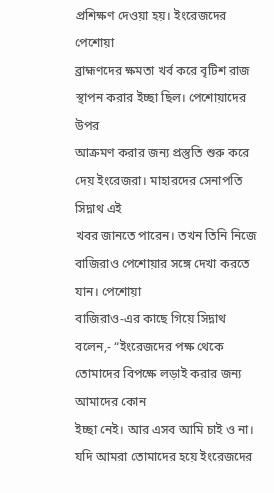প্রশিক্ষণ দেওয়া হয়। ইংরেজদের পেশোয়া
ব্রাহ্মণদের ক্ষমতা খর্ব করে বৃটিশ রাজ স্থাপন করার ইচ্ছা ছিল। পেশোয়াদের উপর
আক্রমণ করার জন্য প্রস্তুতি শুরু করে দেয় ইংরেজরা। মাহারদের সেনাপতি সিদ্নাথ এই
খবর জানতে পারেন। তখন তিনি নিজে বাজিরাও পেশোয়ার সঙ্গে দেখা করতে যান। পেশোয়া
বাজিরাও-এর কাছে গিয়ে সিদ্নাথ বলেন,- “ইংরেজদের পক্ষ থেকে তোমাদের বিপক্ষে লড়াই করার জন্য আমাদের কোন
ইচ্ছা নেই। আর এসব আমি চাই ও না। যদি আমরা তোমাদের হয়ে ইংরেজদের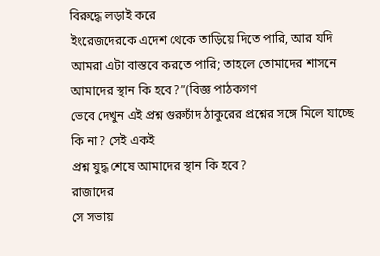বিরুদ্ধে লড়াই করে
ইংরেজদেরকে এদেশ থেকে তাড়িয়ে দিতে পারি, আর যদি আমরা এটা বাস্তবে করতে পারি; তাহলে তোমাদের শাসনে আমাদের স্থান কি হবে?”(বিজ্ঞ পাঠকগণ
ভেবে দেখুন এই প্রশ্ন গুরুচাঁদ ঠাকুরের প্রশ্নের সঙ্গে মিলে যাচ্ছে কি না? সেই একই
প্রশ্ন যুদ্ধ শেষে আমাদের স্থান কি হবে?
রাজাদের
সে সভায়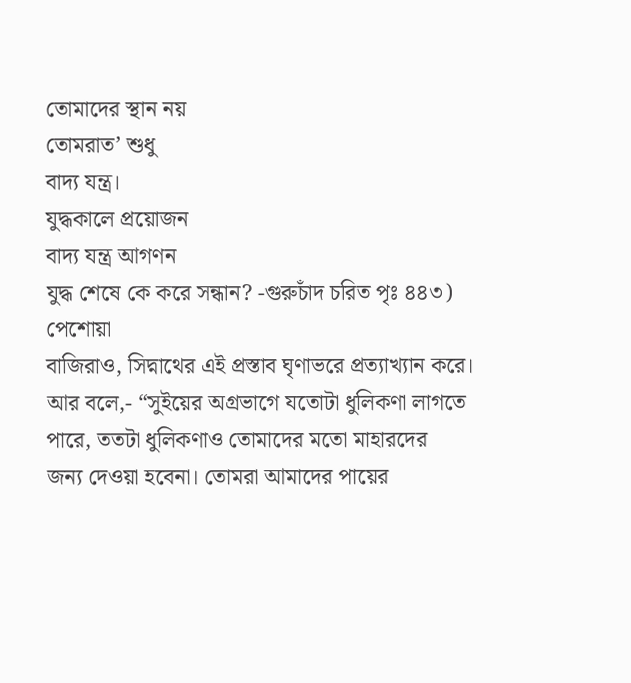তোমাদের স্থান নয়
তোমরাত’ শুধু
বাদ্য যন্ত্র।
যুদ্ধকালে প্রয়োজন
বাদ্য যন্ত্র আগণন
যুদ্ধ শেষে কে করে সন্ধান? -গুরুচাঁদ চরিত পৃঃ ৪৪৩)
পেশোয়া
বাজিরাও, সিদ্নাথের এই প্রস্তাব ঘৃণাভরে প্রত্যাখ্যান করে। আর বলে,- “সুইয়ের অগ্রভাগে যতোটা ধুলিকণা লাগতে পারে, ততটা ধুলিকণাও তোমাদের মতো মাহারদের
জন্য দেওয়া হবেনা। তোমরা আমাদের পায়ের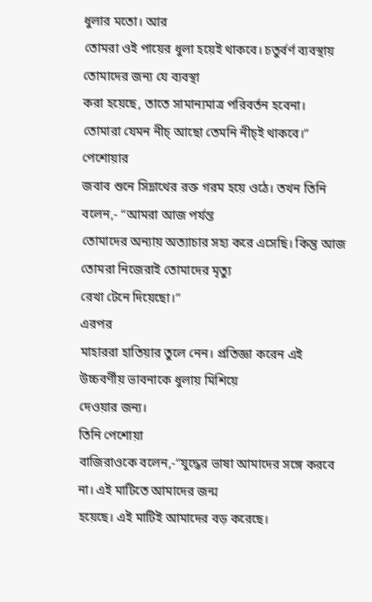ধুলার মতো। আর
তোমরা ওই পায়ের ধুলা হয়েই থাকবে। চতুর্বর্ণ ব্যবস্থায় তোমাদের জন্য যে ব্যবস্থা
করা হয়েছে, তাতে সামান্যমাত্র পরিবর্তন হবেনা।
তোমারা যেমন নীচ্ আছো তেমনি নীচ্ই থাকবে।”
পেশোয়ার
জবাব শুনে সিদ্নাথের রক্ত গরম হয়ে ওঠে। তখন তিনি বলেন,- “আমরা আজ পর্যন্ত
তোমাদের অন্যায় অত্যাচার সহ্য করে এসেছি। কিন্তু আজ তোমরা নিজেরাই তোমাদের মৃত্যু
রেখা টেনে দিয়েছো।”
এরপর
মাহাররা হাতিয়ার তুলে নেন। প্রতিজ্ঞা করেন এই উচ্চবর্ণীয় ভাবনাকে ধুলায় মিশিয়ে
দেওয়ার জন্য।
তিনি পেশোয়া
বাজিরাওকে বলেন,-“যুদ্ধের ভাষা আমাদের সঙ্গে করবে না। এই মাটিতে আমাদের জন্ম
হয়েছে। এই মাটিই আমাদের বড় করেছে।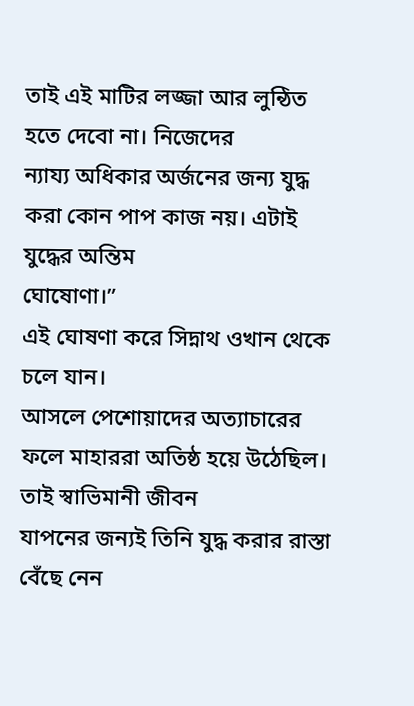তাই এই মাটির লজ্জা আর লুন্ঠিত হতে দেবো না। নিজেদের
ন্যায্য অধিকার অর্জনের জন্য যুদ্ধ করা কোন পাপ কাজ নয়। এটাই যুদ্ধের অন্তিম
ঘোষোণা।”
এই ঘোষণা করে সিদ্নাথ ওখান থেকে চলে যান।
আসলে পেশোয়াদের অত্যাচারের ফলে মাহাররা অতিষ্ঠ হয়ে উঠেছিল। তাই স্বাভিমানী জীবন
যাপনের জন্যই তিনি যুদ্ধ করার রাস্তা বেঁছে নেন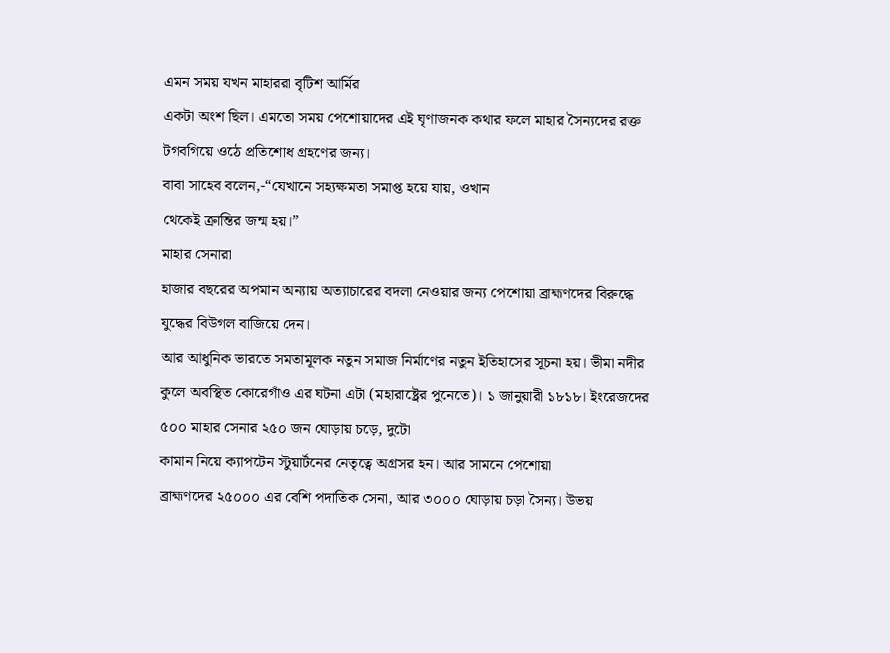এমন সময় যখন মাহাররা বৃটিশ আর্মির
একটা অংশ ছিল। এমতো সময় পেশোয়াদের এই ঘৃণাজনক কথার ফলে মাহার সৈন্যদের রক্ত
টগবগিয়ে ওঠে প্রতিশোধ গ্রহণের জন্য।
বাবা সাহেব বলেন,-“যেখানে সহ্যক্ষমতা সমাপ্ত হয়ে যায়, ওখান
থেকেই ক্রান্তির জন্ম হয়।”
মাহার সেনারা
হাজার বছরের অপমান অন্যায় অত্যাচারের বদলা নেওয়ার জন্য পেশোয়া ব্রাহ্মণদের বিরুদ্ধে যুদ্ধের বিউগল বাজিয়ে দেন।
আর আধুনিক ভারতে সমতামূলক নতুন সমাজ নির্মাণের নতুন ইতিহাসের সূচনা হয়। ভীমা নদীর কুলে অবস্থিত কোরেগাঁও এর ঘটনা এটা (মহারাষ্ট্রের পুনেতে)। ১ জানুয়ারী ১৮১৮। ইংরেজদের
৫০০ মাহার সেনার ২৫০ জন ঘোড়ায় চড়ে, দুটো
কামান নিয়ে ক্যাপটেন স্টুয়ার্টনের নেতৃত্বে অগ্রসর হন। আর সামনে পেশোয়া
ব্রাহ্মণদের ২৫০০০ এর বেশি পদাতিক সেনা, আর ৩০০০ ঘোড়ায় চড়া সৈন্য। উভয়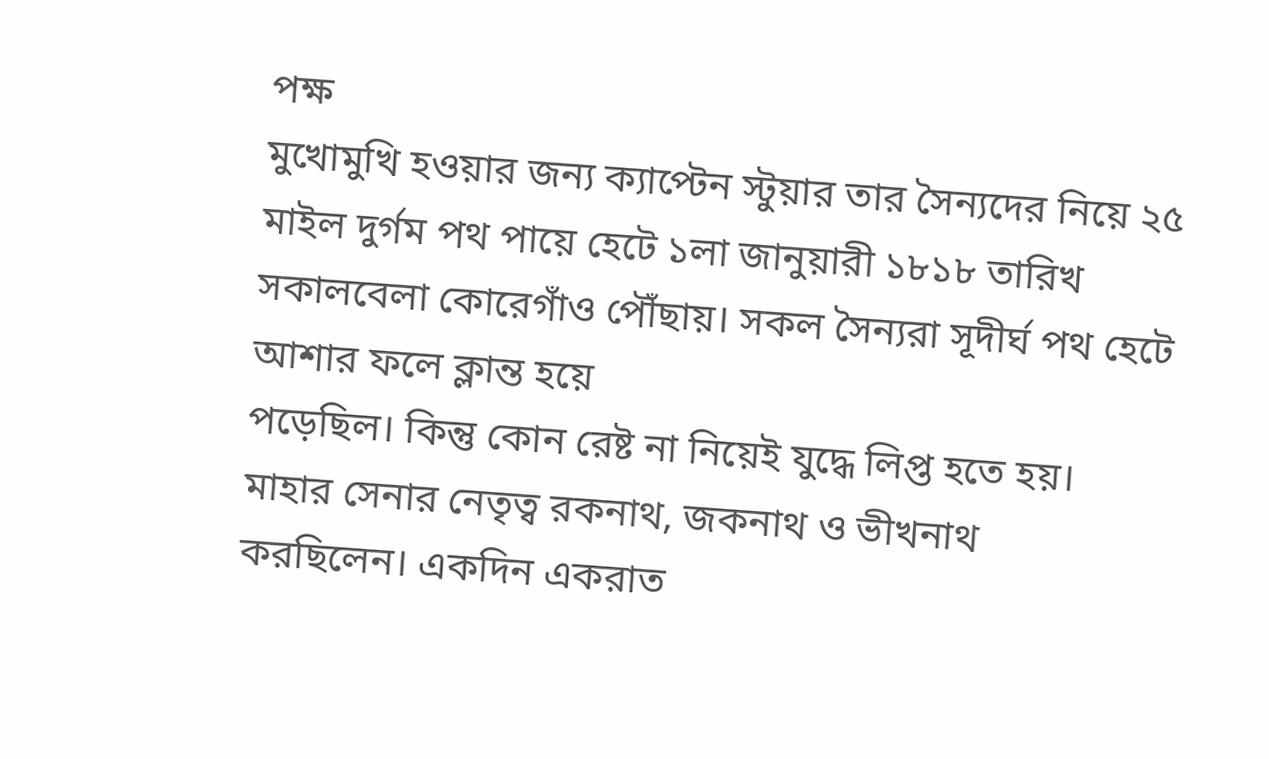পক্ষ
মুখোমুখি হওয়ার জন্য ক্যাপ্টেন স্টুয়ার তার সৈন্যদের নিয়ে ২৫ মাইল দুর্গম পথ পায়ে হেটে ১লা জানুয়ারী ১৮১৮ তারিখ
সকালবেলা কোরেগাঁও পৌঁছায়। সকল সৈন্যরা সূদীর্ঘ পথ হেটে আশার ফলে ক্লান্ত হয়ে
পড়েছিল। কিন্তু কোন রেষ্ট না নিয়েই যুদ্ধে লিপ্ত হতে হয়।
মাহার সেনার নেতৃত্ব রকনাথ, জকনাথ ও ভীখনাথ
করছিলেন। একদিন একরাত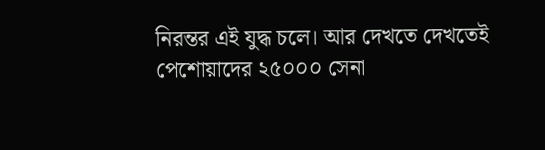নিরন্তর এই যুদ্ধ চলে। আর দেখতে দেখতেই পেশোয়াদের ২৫০০০ সেনা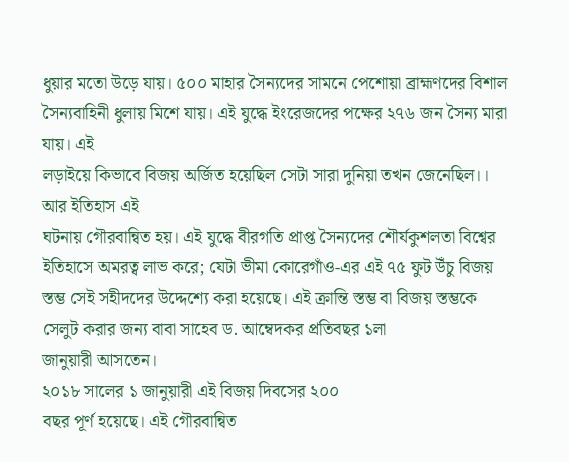ধুয়ার মতো উড়ে যায়। ৫০০ মাহার সৈন্যদের সামনে পেশোয়া ব্রাহ্মণদের বিশাল
সৈন্যবাহিনী ধুলায় মিশে যায়। এই যুদ্ধে ইংরেজদের পক্ষের ২৭৬ জন সৈন্য মারা যায়। এই
লড়াইয়ে কিভাবে বিজয় অর্জিত হয়েছিল সেটা সারা দুনিয়া তখন জেনেছিল।। আর ইতিহাস এই
ঘটনায় গৌরবান্বিত হয়। এই যুদ্ধে বীরগতি প্রাপ্ত সৈন্যদের শৌর্যকুশলতা বিশ্বের
ইতিহাসে অমরত্ব লাভ করে; যেটা ভীমা কোরেগাঁও-এর এই ৭৫ ফুট উঁচু বিজয় স্তম্ভ সেই সহীদদের উদ্দেশ্যে করা হয়েছে। এই ক্রান্তি স্তম্ভ বা বিজয় স্তম্ভকে সেলুট করার জন্য বাবা সাহেব ড. আম্বেদকর প্রতিবছর ১লা
জানুয়ারী আসতেন।
২০১৮ সালের ১ জানুয়ারী এই বিজয় দিবসের ২০০
বছর পূর্ণ হয়েছে। এই গৌরবান্বিত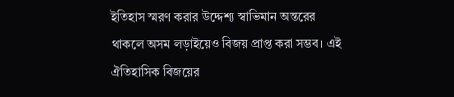ইতিহাস স্মরণ করার উদ্দেশ্য স্বাভিমান অন্তরের
থাকলে অসম লড়াইয়েও বিজয় প্রাপ্ত করা সম্ভব। এই ঐতিহাসিক বিজয়ের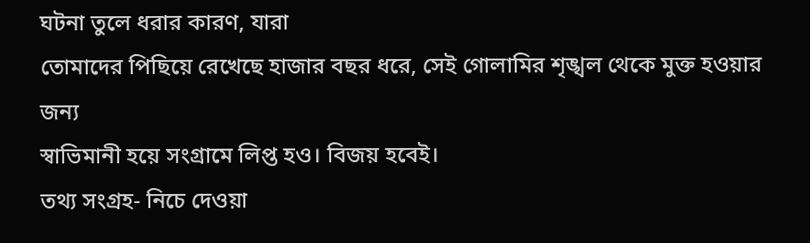ঘটনা তুলে ধরার কারণ, যারা
তোমাদের পিছিয়ে রেখেছে হাজার বছর ধরে, সেই গোলামির শৃঙ্খল থেকে মুক্ত হওয়ার জন্য
স্বাভিমানী হয়ে সংগ্রামে লিপ্ত হও। বিজয় হবেই।
তথ্য সংগ্রহ- নিচে দেওয়া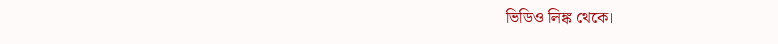ভিডিও লিঙ্ক থেকে।